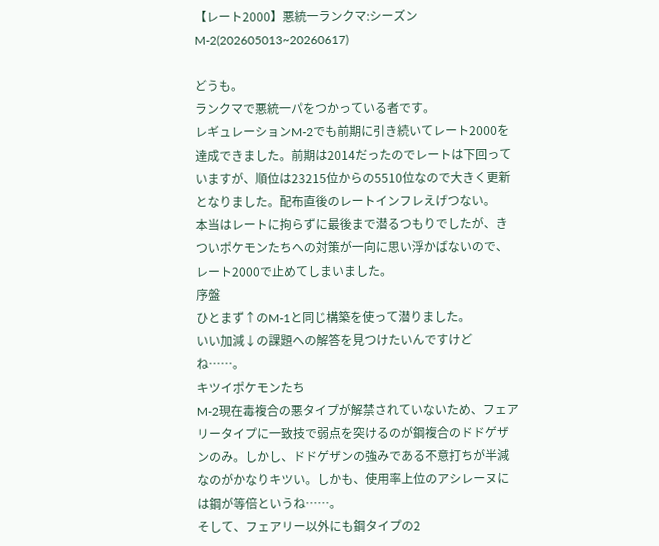【レート2000】悪統一ランクマ:シーズンM-2(202605013~20260617)

どうも。
ランクマで悪統一パをつかっている者です。
レギュレーションM-2でも前期に引き続いてレート2000を達成できました。前期は2014だったのでレートは下回っていますが、順位は23215位からの5510位なので大きく更新となりました。配布直後のレートインフレえげつない。
本当はレートに拘らずに最後まで潜るつもりでしたが、きついポケモンたちへの対策が一向に思い浮かばないので、レート2000で止めてしまいました。
序盤
ひとまず↑のM-1と同じ構築を使って潜りました。
いい加減↓の課題への解答を見つけたいんですけどね……。
キツイポケモンたち
M-2現在毒複合の悪タイプが解禁されていないため、フェアリータイプに一致技で弱点を突けるのが鋼複合のドドゲザンのみ。しかし、ドドゲザンの強みである不意打ちが半減なのがかなりキツい。しかも、使用率上位のアシレーヌには鋼が等倍というね……。
そして、フェアリー以外にも鋼タイプの2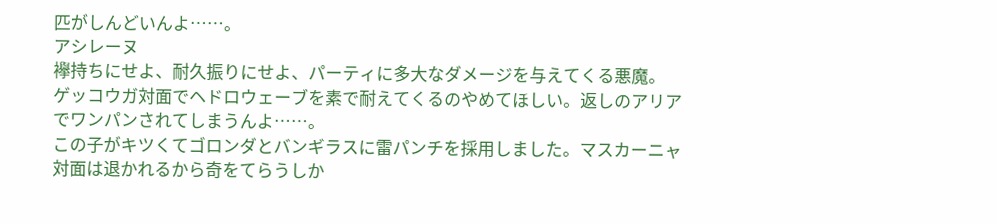匹がしんどいんよ……。
アシレーヌ
襷持ちにせよ、耐久振りにせよ、パーティに多大なダメージを与えてくる悪魔。
ゲッコウガ対面でヘドロウェーブを素で耐えてくるのやめてほしい。返しのアリアでワンパンされてしまうんよ……。
この子がキツくてゴロンダとバンギラスに雷パンチを採用しました。マスカーニャ対面は退かれるから奇をてらうしか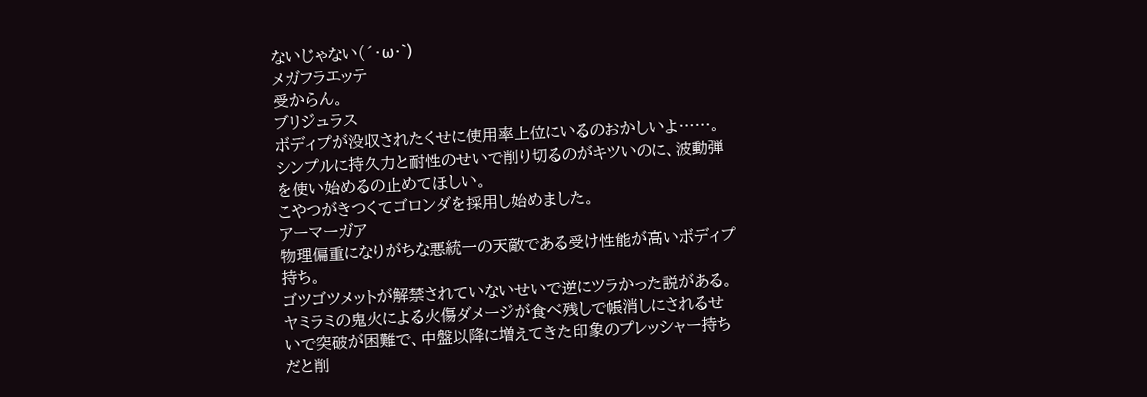ないじゃない(´・ω・`)
メガフラエッテ
受からん。
ブリジュラス
ボディプが没収されたくせに使用率上位にいるのおかしいよ……。
シンプルに持久力と耐性のせいで削り切るのがキツいのに、波動弾を使い始めるの止めてほしい。
こやつがきつくてゴロンダを採用し始めました。
アーマーガア
物理偏重になりがちな悪統一の天敵である受け性能が高いボディプ持ち。
ゴツゴツメットが解禁されていないせいで逆にツラかった説がある。ヤミラミの鬼火による火傷ダメージが食べ残しで帳消しにされるせいで突破が困難で、中盤以降に増えてきた印象のプレッシャー持ちだと削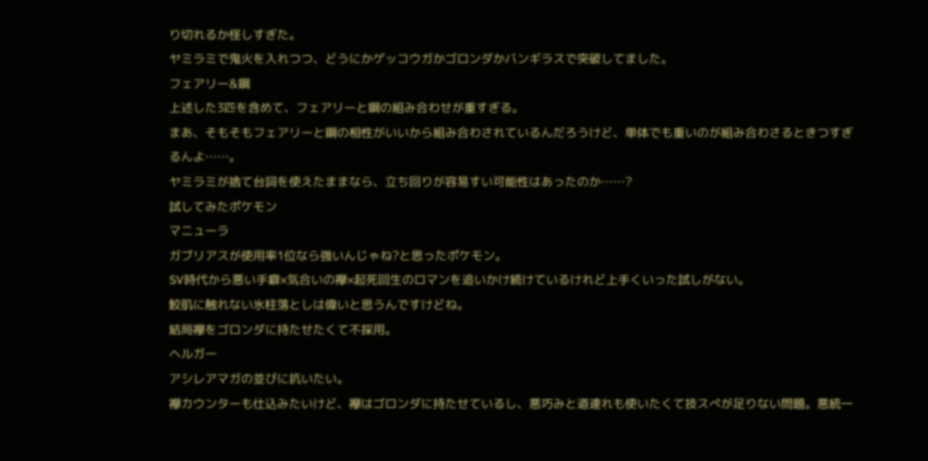り切れるか怪しすぎた。
ヤミラミで鬼火を入れつつ、どうにかゲッコウガかゴロンダかバンギラスで突破してました。
フェアリー&鋼
上述した3匹を含めて、フェアリーと鋼の組み合わせが重すぎる。
まあ、そもそもフェアリーと鋼の相性がいいから組み合わされているんだろうけど、単体でも重いのが組み合わさるときつすぎるんよ……。
ヤミラミが捨て台詞を使えたままなら、立ち回りが容易すい可能性はあったのか……?
試してみたポケモン
マニューラ
ガブリアスが使用率1位なら強いんじゃね?と思ったポケモン。
SV時代から悪い手癖×気合いの襷×起死回生のロマンを追いかけ続けているけれど上手くいった試しがない。
鮫肌に触れない氷柱落としは偉いと思うんですけどね。
結局襷をゴロンダに持たせたくて不採用。
ヘルガー
アシレアマガの並びに抗いたい。
襷カウンターも仕込みたいけど、襷はゴロンダに持たせているし、悪巧みと道連れも使いたくて技スぺが足りない問題。悪統一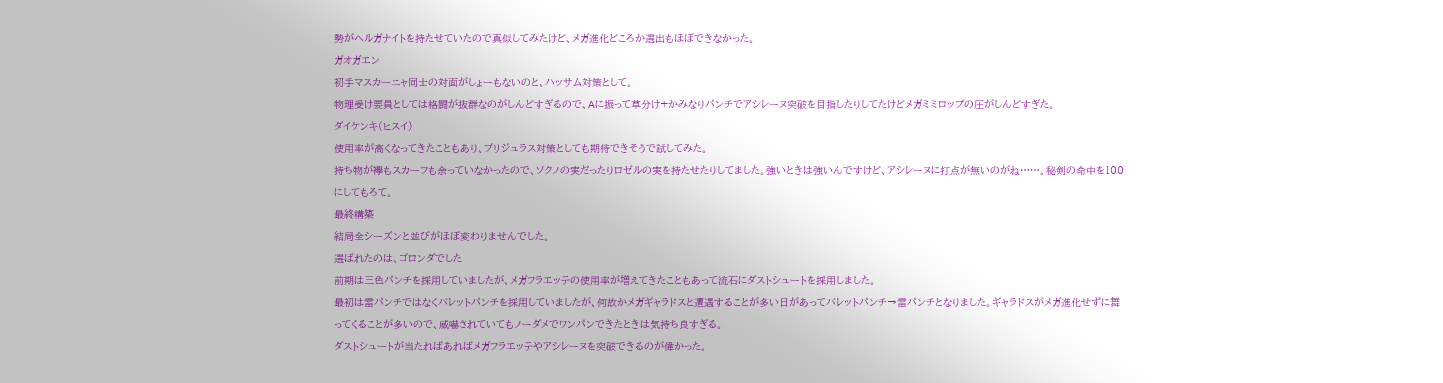勢がヘルガナイトを持たせていたので真似してみたけど、メガ進化どころか選出もほぼできなかった。
ガオガエン
初手マスカーニャ同士の対面がしょーもないのと、ハッサム対策として。
物理受け要員としては格闘が抜群なのがしんどすぎるので、Aに振って草分け+かみなりパンチでアシレーヌ突破を目指したりしてたけどメガミミロップの圧がしんどすぎた。
ダイケンキ(ヒスイ)
使用率が高くなってきたこともあり、ブリジュラス対策としても期待できそうで試してみた。
持ち物が襷もスカーフも余っていなかったので、ソクノの実だったりロゼルの実を持たせたりしてました。強いときは強いんですけど、アシレーヌに打点が無いのがね……。秘剣の命中を100にしてもろて。
最終構築
結局全シーズンと並びがほぼ変わりませんでした。
選ばれたのは、ゴロンダでした
前期は三色パンチを採用していましたが、メガフラエッテの使用率が増えてきたこともあって流石にダストシュートを採用しました。
最初は雷パンチではなくバレットパンチを採用していましたが、何故かメガギャラドスと遭遇することが多い日があってバレットパンチ→雷パンチとなりました。ギャラドスがメガ進化せずに舞ってくることが多いので、威嚇されていてもノーダメでワンパンできたときは気持ち良すぎる。
ダストシュートが当たればあればメガフラエッテやアシレーヌを突破できるのが偉かった。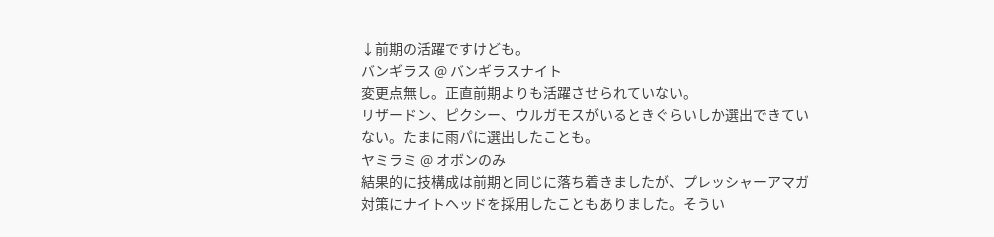↓前期の活躍ですけども。
バンギラス @ バンギラスナイト
変更点無し。正直前期よりも活躍させられていない。
リザードン、ピクシー、ウルガモスがいるときぐらいしか選出できていない。たまに雨パに選出したことも。
ヤミラミ @ オボンのみ
結果的に技構成は前期と同じに落ち着きましたが、プレッシャーアマガ対策にナイトヘッドを採用したこともありました。そうい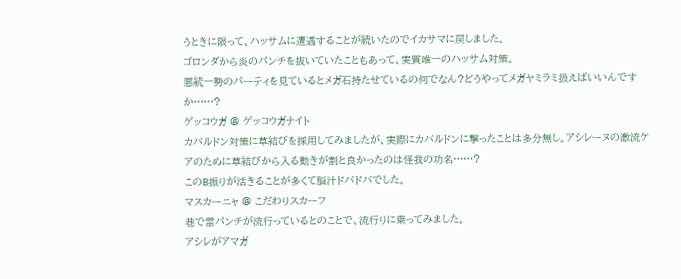うときに限って、ハッサムに遭遇することが続いたのでイカサマに戻しました。
ゴロンダから炎のパンチを抜いていたこともあって、実質唯一のハッサム対策。
悪統一勢のパーティを見ているとメガ石持たせているの何でなん?どうやってメガヤミラミ扱えばいいんですか……?
ゲッコウガ @ ゲッコウガナイト
カバルドン対策に草結びを採用してみましたが、実際にカバルドンに撃ったことは多分無し。アシレーヌの激流ケアのために草結びから入る動きが割と良かったのは怪我の功名……?
このB振りが活きることが多くて脳汁ドバドバでした。
マスカーニャ @ こだわりスカーフ
巷で雷パンチが流行っているとのことで、流行りに乗ってみました。
アシレがアマガ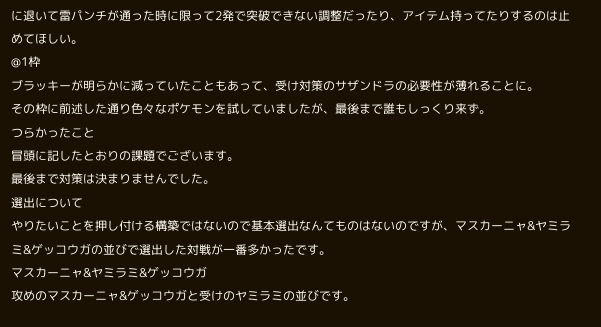に退いて雷パンチが通った時に限って2発で突破できない調整だったり、アイテム持ってたりするのは止めてほしい。
@1枠
ブラッキーが明らかに減っていたこともあって、受け対策のサザンドラの必要性が薄れることに。
その枠に前述した通り色々なポケモンを試していましたが、最後まで誰もしっくり来ず。
つらかったこと
冒頭に記したとおりの課題でございます。
最後まで対策は決まりませんでした。
選出について
やりたいことを押し付ける構築ではないので基本選出なんてものはないのですが、マスカーニャ&ヤミラミ&ゲッコウガの並びで選出した対戦が一番多かったです。
マスカーニャ&ヤミラミ&ゲッコウガ
攻めのマスカーニャ&ゲッコウガと受けのヤミラミの並びです。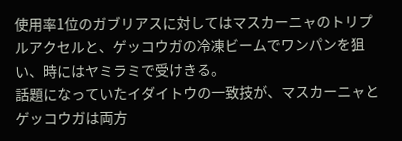使用率1位のガブリアスに対してはマスカーニャのトリプルアクセルと、ゲッコウガの冷凍ビームでワンパンを狙い、時にはヤミラミで受けきる。
話題になっていたイダイトウの一致技が、マスカーニャとゲッコウガは両方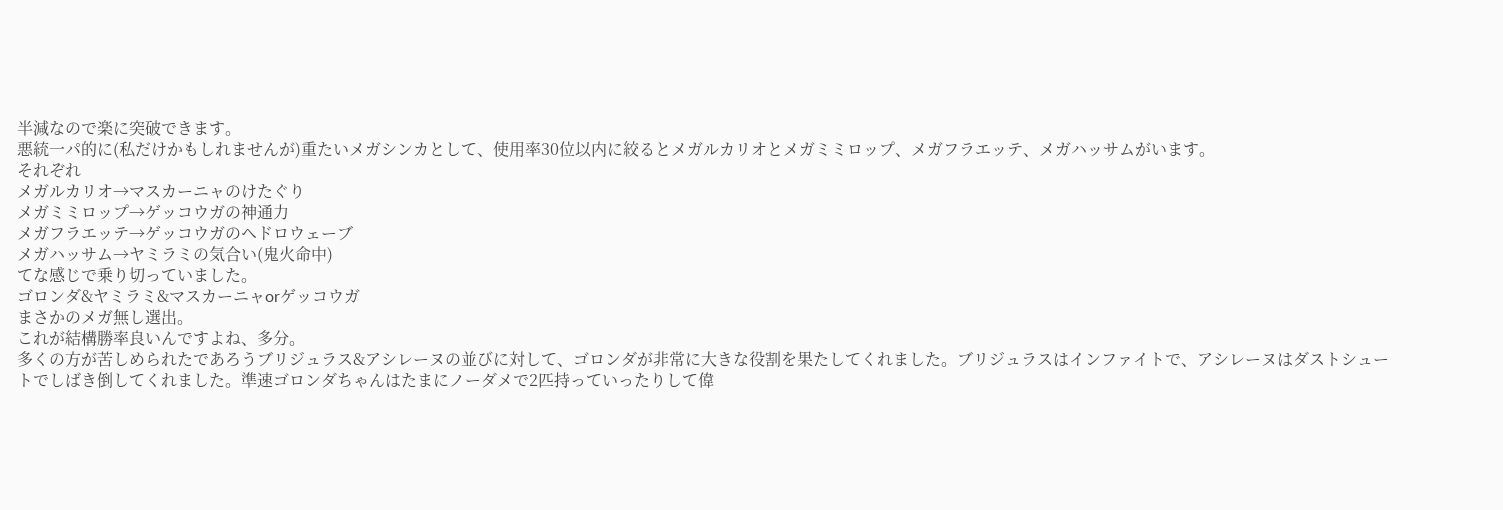半減なので楽に突破できます。
悪統一パ的に(私だけかもしれませんが)重たいメガシンカとして、使用率30位以内に絞るとメガルカリオとメガミミロップ、メガフラエッテ、メガハッサムがいます。
それぞれ
メガルカリオ→マスカーニャのけたぐり
メガミミロップ→ゲッコウガの神通力
メガフラエッテ→ゲッコウガのヘドロウェーブ
メガハッサム→ヤミラミの気合い(鬼火命中)
てな感じで乗り切っていました。
ゴロンダ&ヤミラミ&マスカーニャorゲッコウガ
まさかのメガ無し選出。
これが結構勝率良いんですよね、多分。
多くの方が苦しめられたであろうブリジュラス&アシレーヌの並びに対して、ゴロンダが非常に大きな役割を果たしてくれました。ブリジュラスはインファイトで、アシレーヌはダストシュートでしばき倒してくれました。準速ゴロンダちゃんはたまにノーダメで2匹持っていったりして偉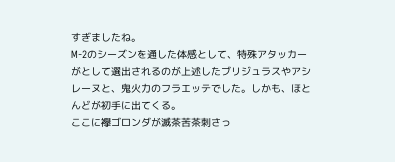すぎましたね。
M-2のシーズンを通した体感として、特殊アタッカーがとして選出されるのが上述したブリジュラスやアシレーヌと、鬼火力のフラエッテでした。しかも、ほとんどが初手に出てくる。
ここに襷ゴロンダが滅茶苦茶刺さっ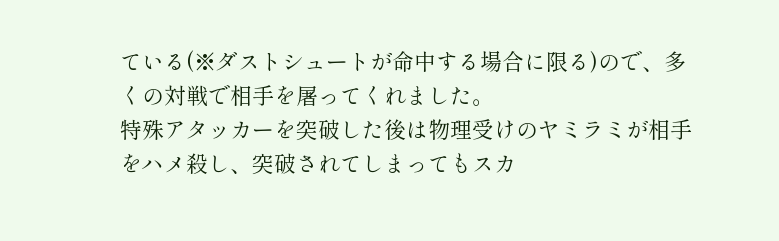ている(※ダストシュートが命中する場合に限る)ので、多くの対戦で相手を屠ってくれました。
特殊アタッカーを突破した後は物理受けのヤミラミが相手をハメ殺し、突破されてしまってもスカ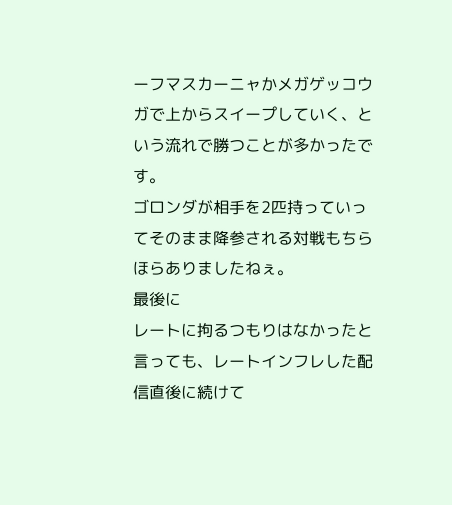ーフマスカーニャかメガゲッコウガで上からスイープしていく、という流れで勝つことが多かったです。
ゴロンダが相手を2匹持っていってそのまま降参される対戦もちらほらありましたねぇ。
最後に
レートに拘るつもりはなかったと言っても、レートインフレした配信直後に続けて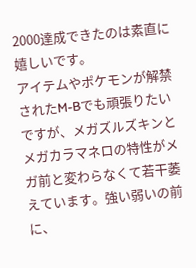2000達成できたのは素直に嬉しいです。
アイテムやポケモンが解禁されたM-Bでも頑張りたいですが、メガズルズキンとメガカラマネロの特性がメガ前と変わらなくて若干萎えています。強い弱いの前に、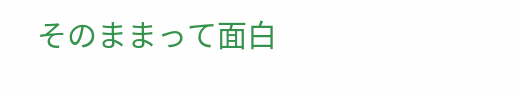そのままって面白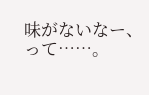味がないなー、って……。